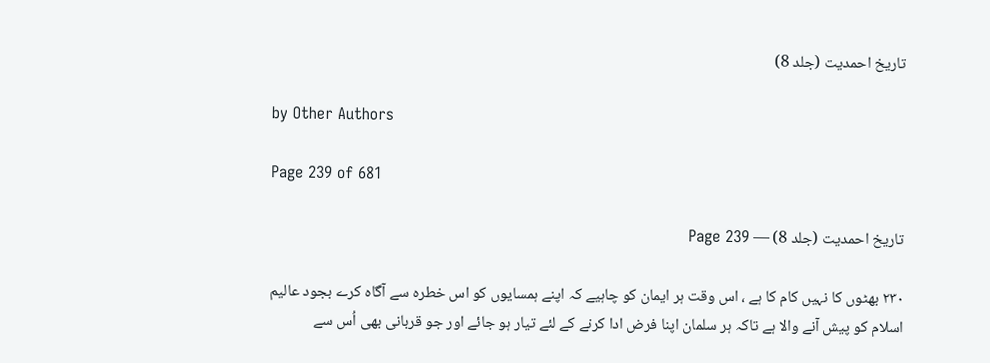تاریخ احمدیت (جلد 8)

by Other Authors

Page 239 of 681

تاریخ احمدیت (جلد 8) — Page 239

۲۳۰ بھٹوں کا نہیں کام کا ہے ، اس وقت ہر ایمان کو چاہیے کہ اپنے ہمسایوں کو اس خطرہ سے آگاہ کرے بجود عالیم اسلام کو پیش آنے والا ہے تاکہ ہر سلمان اپنا فرض ادا کرنے کے لئے تیار ہو جائے اور جو قربانی بھی اُس سے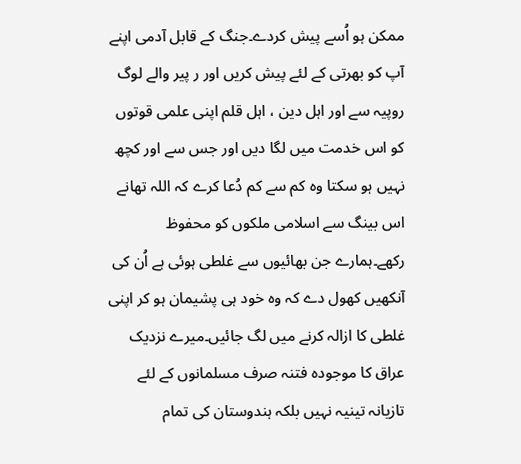ممکن ہو اُسے پیش کردے۔جنگ کے قابل آدمی اپنے آپ کو بھرتی کے لئے پیش کریں اور ر پیر والے لوگ روپیہ سے اور اہل دین ، اہل قلم اپنی علمی قوتوں کو اس خدمت میں لگا دیں اور جس سے اور کچھ نہیں ہو سکتا وہ کم سے کم دُعا کرے کہ اللہ تھانے اس بینگ سے اسلامی ملکوں کو محفوظ رکھے۔ہمارے جن بھائیوں سے غلطی ہوئی ہے اُن کی آنکھیں کھول دے کہ وہ خود ہی پشیمان ہو کر اپنی غلطی کا ازالہ کرنے میں لگ جائیں۔میرے نزدیک عراق کا موجودہ فتنہ صرف مسلمانوں کے لئے تازیانہ تینیہ نہیں بلکہ ہندوستان کی تمام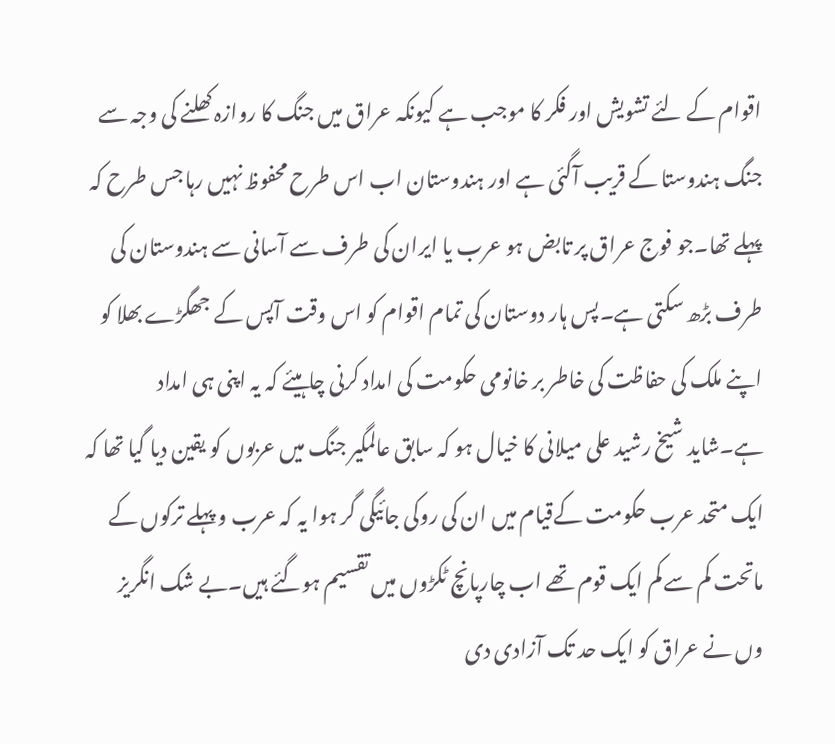اقوام کے لئے تشویش اور فکر کا موجب ہے کیونکہ عراق میں جنگ کا روازہ کھلنے کی وجہ سے جنگ ہندوستا کے قریب آگئی ہے اور ہندوستان اب اس طرح محفوظ نہیں رہا جس طرح کہ پہلے تھا۔جو فوج عراق پر تابض ہو عرب یا ایران کی طرف سے آسانی سے ہندوستان کی طرف بڑھ سکتی ہے۔پس ہار دوستان کی تمام اقوام کو اس وقت آپس کے جھگڑے بھلا کو اپنے ملک کی حفاظت کی خاطر بر خانومی حکومت کی امداد کرنی چاہیئے کہ یہ اپنی ہی امداد ہے۔شاید شیخ رشید علی میلانی کا خیال ہو کہ سابق عالمگیر جنگ میں عربوں کو یقین دیا گیا تھا کہ ایک متحد عرب حکومت کےقیام میں ان کی روکی جائیگی گر ہوا یہ کہ عرب و پہلے ترکوں کے ماتحت کم سے کم ایک قوم تھے اب چارپانچ ٹکڑوں میں تقسیم ہوگئے ہیں۔بے شک انگریز وں نے عراق کو ایک حد تک آزادی دی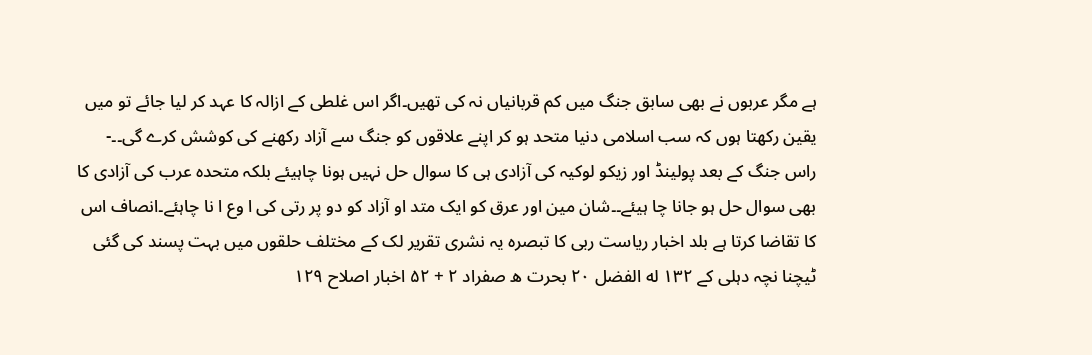ہے مگر عربوں نے بھی سابق جنگ میں کم قربانیاں نہ کی تھیں۔اگر اس غلطی کے ازالہ کا عہد کر لیا جائے تو میں یقین رکھتا ہوں کہ سب اسلامی دنیا متحد ہو کر اپنے علاقوں کو جنگ سے آزاد رکھنے کی کوشش کرے گی۔۔- راس جنگ کے بعد پولینڈ اور زیکو لوکیہ کی آزادی ہی کا سوال حل نہیں ہونا چاہیئے بلکہ متحدہ عرب کی آزادی کا بھی سوال حل ہو جانا چا ہیئے۔۔شان مین اور عرق کو ایک متد او آزاد کو دو پر رتی کی ا وع ا نا چاہئے۔انصاف اس کا تقاضا کرتا ہے بلد اخبار ریاست ربی کا تبصرہ یہ نشری تقریر لک کے مختلف حلقوں میں بہت پسند کی گئی ٹیچنا نچہ دہلی کے ۱۳۲ له الفضل ۲۰ بحرت ه صفراد ۲ + ۵۲ اخبار اصلاح ۱۲۹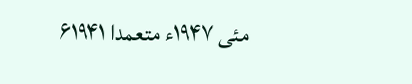مئی ۱۹۴۷ء متعمدا ۶۱۹۴۱